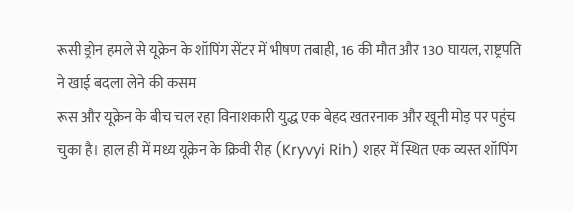रूसी ड्रोन हमले से यूक्रेन के शॉपिंग सेंटर में भीषण तबाही, 16 की मौत और 130 घायल, राष्ट्रपति ने खाई बदला लेने की कसम
रूस और यूक्रेन के बीच चल रहा विनाशकारी युद्ध एक बेहद खतरनाक और खूनी मोड़ पर पहुंच चुका है। हाल ही में मध्य यूक्रेन के क्रिवी रीह (Kryvyi Rih) शहर में स्थित एक व्यस्त शॉपिंग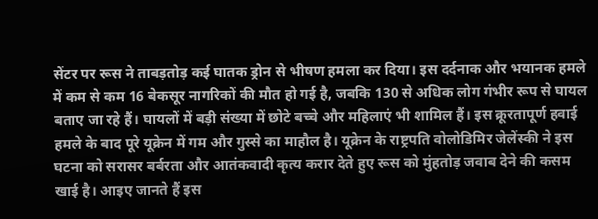सेंटर पर रूस ने ताबड़तोड़ कई घातक ड्रोन से भीषण हमला कर दिया। इस दर्दनाक और भयानक हमले में कम से कम 16 बेकसूर नागरिकों की मौत हो गई है, जबकि 130 से अधिक लोग गंभीर रूप से घायल बताए जा रहे हैं। घायलों में बड़ी संख्या में छोटे बच्चे और महिलाएं भी शामिल हैं। इस क्रूरतापूर्ण हवाई हमले के बाद पूरे यूक्रेन में गम और गुस्से का माहौल है। यूक्रेन के राष्ट्रपति वोलोडिमिर जेलेंस्की ने इस घटना को सरासर बर्बरता और आतंकवादी कृत्य करार देते हुए रूस को मुंहतोड़ जवाब देने की कसम खाई है। आइए जानते हैं इस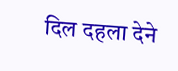दिल दहला देने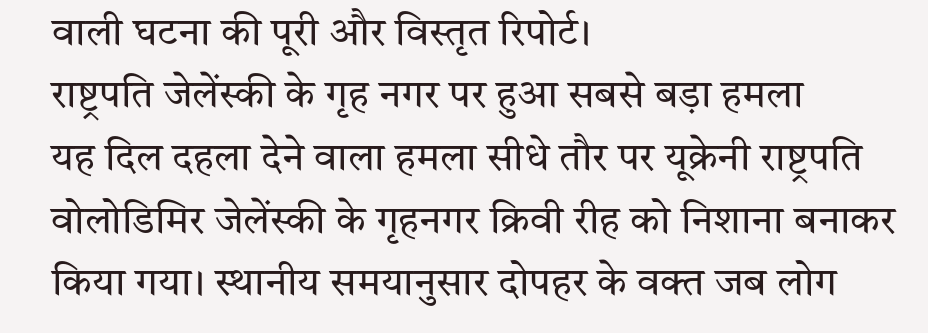वाली घटना की पूरी और विस्तृत रिपोर्ट।
राष्ट्रपति जेलेंस्की के गृह नगर पर हुआ सबसे बड़ा हमला
यह दिल दहला देने वाला हमला सीधे तौर पर यूक्रेनी राष्ट्रपति वोलोडिमिर जेलेंस्की के गृहनगर क्रिवी रीह को निशाना बनाकर किया गया। स्थानीय समयानुसार दोपहर के वक्त जब लोग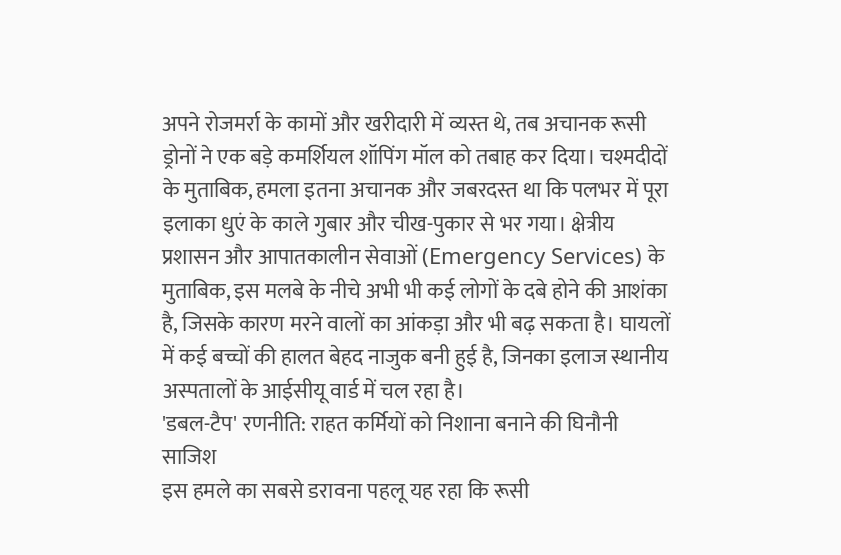अपने रोजमर्रा के कामों और खरीदारी में व्यस्त थे, तब अचानक रूसी ड्रोनों ने एक बड़े कमर्शियल शॉपिंग मॉल को तबाह कर दिया। चश्मदीदों के मुताबिक, हमला इतना अचानक और जबरदस्त था कि पलभर में पूरा इलाका धुएं के काले गुबार और चीख-पुकार से भर गया। क्षेत्रीय प्रशासन और आपातकालीन सेवाओं (Emergency Services) के मुताबिक, इस मलबे के नीचे अभी भी कई लोगों के दबे होने की आशंका है, जिसके कारण मरने वालों का आंकड़ा और भी बढ़ सकता है। घायलों में कई बच्चों की हालत बेहद नाजुक बनी हुई है, जिनका इलाज स्थानीय अस्पतालों के आईसीयू वार्ड में चल रहा है।
'डबल-टैप' रणनीति: राहत कर्मियों को निशाना बनाने की घिनौनी साजिश
इस हमले का सबसे डरावना पहलू यह रहा कि रूसी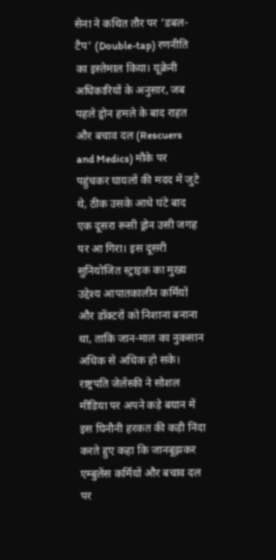सेना ने कथित तौर पर 'डबल-टैप' (Double-tap) रणनीति का इस्तेमाल किया। यूक्रेनी अधिकारियों के अनुसार, जब पहले ड्रोन हमले के बाद राहत और बचाव दल (Rescuers and Medics) मौके पर पहुंचकर घायलों की मदद में जुटे थे, ठीक उसके आधे घंटे बाद एक दूसरा रूसी ड्रोन उसी जगह पर आ गिरा। इस दूसरी सुनियोजित स्ट्राइक का मुख्य उद्देश्य आपातकालीन कर्मियों और डॉक्टरों को निशाना बनाना था, ताकि जान-माल का नुकसान अधिक से अधिक हो सके। राष्ट्रपति जेलेंस्की ने सोशल मीडिया पर अपने कड़े बयान में इस घिनौनी हरकत की कड़ी निंदा करते हुए कहा कि जानबूझकर एम्बुलेंस कर्मियों और बचाव दल पर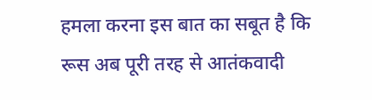हमला करना इस बात का सबूत है कि रूस अब पूरी तरह से आतंकवादी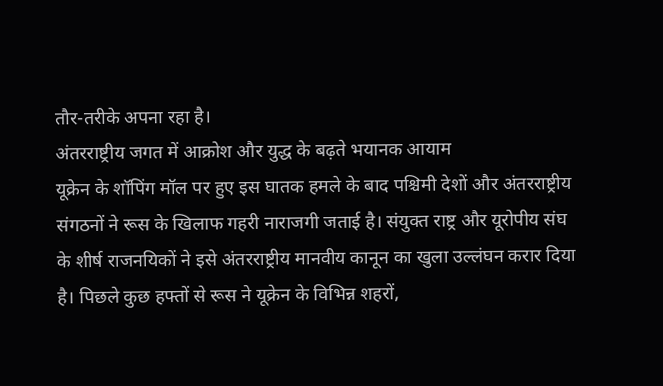तौर-तरीके अपना रहा है।
अंतरराष्ट्रीय जगत में आक्रोश और युद्ध के बढ़ते भयानक आयाम
यूक्रेन के शॉपिंग मॉल पर हुए इस घातक हमले के बाद पश्चिमी देशों और अंतरराष्ट्रीय संगठनों ने रूस के खिलाफ गहरी नाराजगी जताई है। संयुक्त राष्ट्र और यूरोपीय संघ के शीर्ष राजनयिकों ने इसे अंतरराष्ट्रीय मानवीय कानून का खुला उल्लंघन करार दिया है। पिछले कुछ हफ्तों से रूस ने यूक्रेन के विभिन्न शहरों,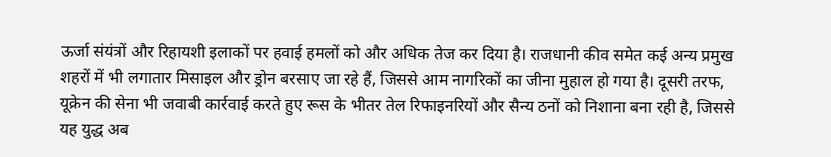ऊर्जा संयंत्रों और रिहायशी इलाकों पर हवाई हमलों को और अधिक तेज कर दिया है। राजधानी कीव समेत कई अन्य प्रमुख शहरों में भी लगातार मिसाइल और ड्रोन बरसाए जा रहे हैं, जिससे आम नागरिकों का जीना मुहाल हो गया है। दूसरी तरफ, यूक्रेन की सेना भी जवाबी कार्रवाई करते हुए रूस के भीतर तेल रिफाइनरियों और सैन्य ठनों को निशाना बना रही है, जिससे यह युद्ध अब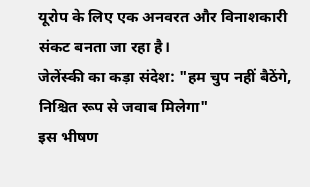यूरोप के लिए एक अनवरत और विनाशकारी संकट बनता जा रहा है।
जेलेंस्की का कड़ा संदेश: "हम चुप नहीं बैठेंगे, निश्चित रूप से जवाब मिलेगा"
इस भीषण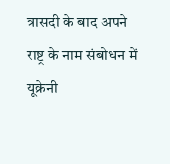त्रासदी के बाद अपने राष्ट्र के नाम संबोधन में यूक्रेनी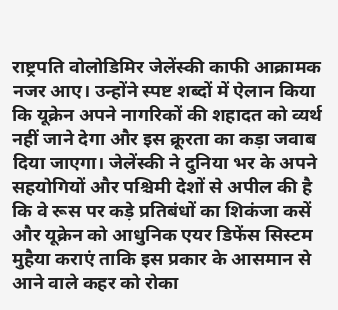राष्ट्रपति वोलोडिमिर जेलेंस्की काफी आक्रामक नजर आए। उन्होंने स्पष्ट शब्दों में ऐलान किया कि यूक्रेन अपने नागरिकों की शहादत को व्यर्थ नहीं जाने देगा और इस क्रूरता का कड़ा जवाब दिया जाएगा। जेलेंस्की ने दुनिया भर के अपने सहयोगियों और पश्चिमी देशों से अपील की है कि वे रूस पर कड़े प्रतिबंधों का शिकंजा कसें और यूक्रेन को आधुनिक एयर डिफेंस सिस्टम मुहैया कराएं ताकि इस प्रकार के आसमान से आने वाले कहर को रोका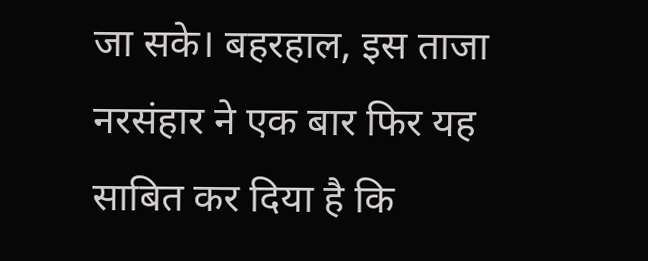जा सके। बहरहाल, इस ताजा नरसंहार ने एक बार फिर यह साबित कर दिया है कि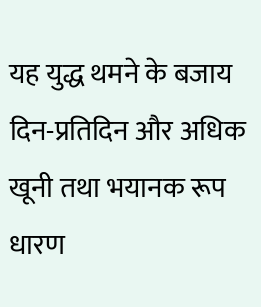यह युद्ध थमने के बजाय दिन-प्रतिदिन और अधिक खूनी तथा भयानक रूप धारण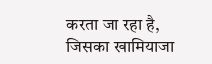करता जा रहा है, जिसका खामियाजा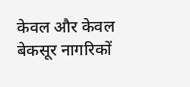केवल और केवल बेकसूर नागरिकों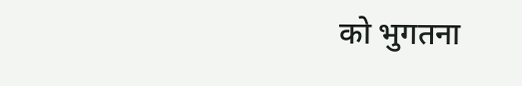को भुगतना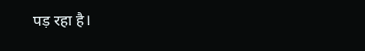पड़ रहा है।